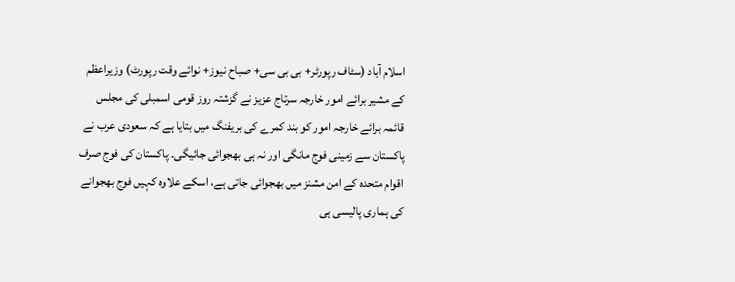اسلام آباد (سٹاف رپورٹر+ بی بی سی+ صباح نیوز+ نوائے وقت رپورٹ) وزیراعظم کے مشیر برائے امور خارجہ سرتاج عزیز نے گزشتہ روز قومی اسمبلی کی مجلس قائمہ برائے خارجہ امور کو بند کمرے کی بریفنگ میں بتایا ہے کہ سعودی عرب نے پاکستان سے زمینی فوج مانگی اور نہ ہی بھجوائی جائیگی۔ پاکستان کی فوج صرف اقوام متحدہ کے امن مشنز میں بھجوائی جاتی ہے، اسکے علاوہ کہیں فوج بھجوانے کی ہماری پالیسی ہی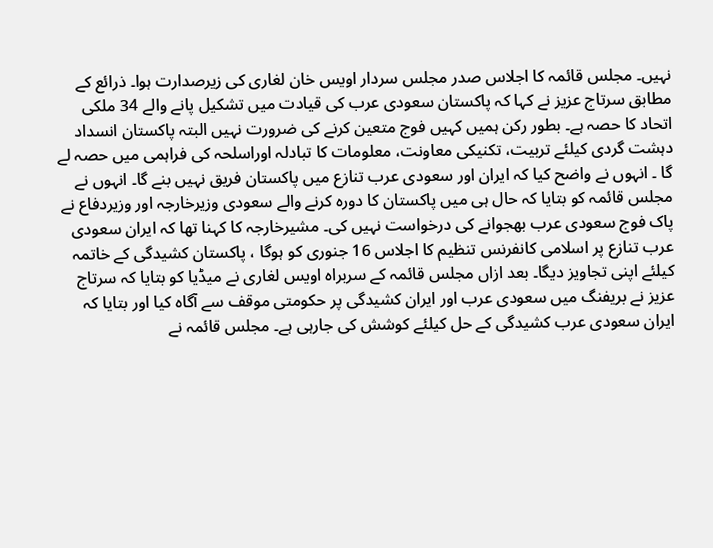نہیں۔ مجلس قائمہ کا اجلاس صدر مجلس سردار اویس خان لغاری کی زیرصدارت ہوا۔ ذرائع کے مطابق سرتاج عزیز نے کہا کہ پاکستان سعودی عرب کی قیادت میں تشکیل پانے والے 34 ملکی اتحاد کا حصہ ہے۔ بطور رکن ہمیں کہیں فوج متعین کرنے کی ضرورت نہیں البتہ پاکستان انسداد دہشت گردی کیلئے تربیت، تکنیکی معاونت، معلومات کا تبادلہ اوراسلحہ کی فراہمی میں حصہ لے گا ۔ انہوں نے واضح کیا کہ ایران اور سعودی عرب تنازع میں پاکستان فریق نہیں بنے گا۔ انہوں نے مجلس قائمہ کو بتایا کہ حال ہی میں پاکستان کا دورہ کرنے والے سعودی وزیرخارجہ اور وزیردفاع نے پاک فوج سعودی عرب بھجوانے کی درخواست نہیں کی۔ مشیرخارجہ کا کہنا تھا کہ ایران سعودی عرب تنازع پر اسلامی کانفرنس تنظیم کا اجلاس 16 جنوری کو ہوگا ، پاکستان کشیدگی کے خاتمہ کیلئے اپنی تجاویز دیگا۔ بعد ازاں مجلس قائمہ کے سربراہ اویس لغاری نے میڈیا کو بتایا کہ سرتاج عزیز نے بریفنگ میں سعودی عرب اور ایران کشیدگی پر حکومتی موقف سے آگاہ کیا اور بتایا کہ ایران سعودی عرب کشیدگی کے حل کیلئے کوشش کی جارہی ہے۔ مجلس قائمہ نے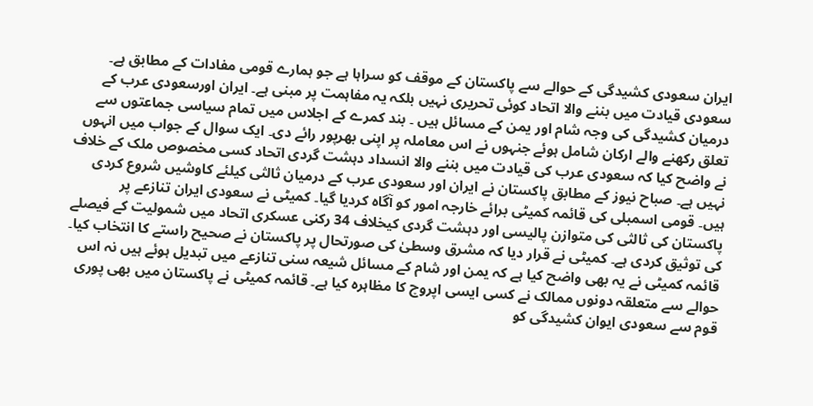ایران سعودی کشیدگی کے حوالے سے پاکستان کے موقف کو سراہا ہے جو ہمارے قومی مفادات کے مطابق ہے۔ سعودی قیادت میں بننے والا اتحاد کوئی تحریری نہیں بلکہ یہ مفاہمت پر مبنی ہے۔ ایران اورسعودی عرب کے درمیان کشیدگی کی وجہ شام اور یمن کے مسائل ہیں ۔ بند کمرے کے اجلاس میں تمام سیاسی جماعتوں سے تعلق رکھنے والے ارکان شامل ہوئے جنہوں نے اس معاملہ پر اپنی بھرپور رائے دی۔ ایک سوال کے جواب میں انہوں نے واضح کیا کہ سعودی عرب کی قیادت میں بننے والا انسداد دہشت گردی اتحاد کسی مخصوص ملک کے خلاف نہیں ہے۔ صباح نیوز کے مطابق پاکستان نے ایران اور سعودی عرب کے درمیان ثالثی کیلئے کاوشیں شروع کردی ہیں۔ قومی اسمبلی کی قائمہ کمیٹی برائے خارجہ امور کو آگاہ کردیا گیا۔ کمیٹی نے سعودی ایران تنازعے پر پاکستان کی ثالثی کی متوازن پالیسی اور دہشت گردی کیخلاف 34 رکنی عسکری اتحاد میں شمولیت کے فیصلے کی توثیق کردی ہے۔ کمیٹی نے قرار دیا کہ مشرق وسطیٰ کی صورتحال پر پاکستان نے صحیح راستے کا انتخاب کیا۔ قائمہ کمیٹی نے یہ بھی واضح کیا ہے کہ یمن اور شام کے مسائل شیعہ سنی تنازعے میں تبدیل ہوئے ہیں نہ اس حوالے سے متعلقہ دونوں ممالک نے کسی ایسی اپروچ کا مظاہرہ کیا ہے۔ قائمہ کمیٹی نے پاکستان میں بھی پوری قوم سے سعودی ایوان کشیدگی کو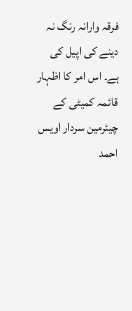فرقہ وارانہ رنگ نہ دینے کی اپیل کی ہے۔ اس امر کا اظہار قائمہ کمیٹی کے چیئرمین سردار اویس احمد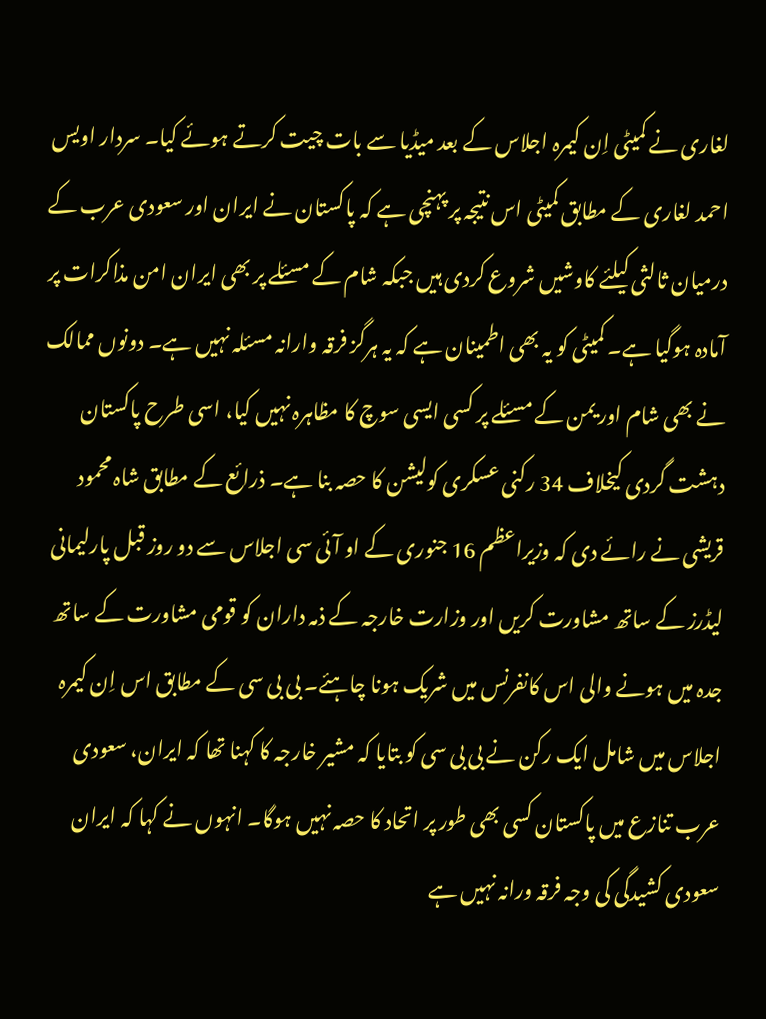لغاری نے کمیٹی اِن کیمرہ اجلاس کے بعد میڈیا سے بات چیت کرتے ہوئے کیا۔ سردار اویس احمد لغاری کے مطابق کمیٹی اس نتیجہ پر پہنچی ہے کہ پاکستان نے ایران اور سعودی عرب کے درمیان ثالثی کیلئے کاوشیں شروع کردی ہیں جبکہ شام کے مسئلے پر بھی ایران امن مذاکرات پر آمادہ ہوگیا ہے۔ کمیٹی کو یہ بھی اطمینان ہے کہ یہ ہرگز فرقہ وارانہ مسئلہ نہیں ہے۔ دونوں ممالک نے بھی شام اور یمن کے مسئلے پر کسی ایسی سوچ کا مظاہرہ نہیں کیا، اسی طرح پاکستان دہشت گردی کیخلاف 34 رکنی عسکری کولیشن کا حصہ بنا ہے۔ ذرائع کے مطابق شاہ محمود قریشی نے رائے دی کہ وزیراعظم 16 جنوری کے او آئی سی اجلاس سے دو روز قبل پارلیمانی لیڈرز کے ساتھ مشاورت کریں اور وزارت خارجہ کے ذمہ داران کو قومی مشاورت کے ساتھ جدہ میں ہونے والی اس کانفرنس میں شریک ہونا چاہئے۔ بی بی سی کے مطابق اس اِن کیمرہ اجلاس میں شامل ایک رکن نے بی بی سی کو بتایا کہ مشیر خارجہ کا کہنا تھا کہ ایران، سعودی عرب تنازع میں پاکستان کسی بھی طور پر اتحاد کا حصہ نہیں ہوگا۔ انہوں نے کہا کہ ایران سعودی کشیدگی کی وجہ فرقہ ورانہ نہیں ہے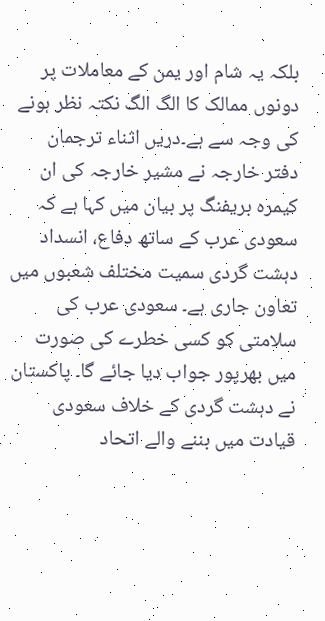بلکہ یہ شام اور یمن کے معاملات پر دونوں ممالک کا الگ الگ نکتہ نظر ہونے کی وجہ سے ہے۔دریں اثناء ترجمان دفتر خارجہ نے مشیر خارجہ کی ان کیمرہ بریفنگ پر بیان میں کہا ہے کہ سعودی عرب کے ساتھ دفاع، انسداد دہشت گردی سمیت مختلف شعبوں میں تعاون جاری ہے۔ سعودی عرب کی سلامتی کو کسی خطرے کی صورت میں بھرپور جواب دیا جائے گا۔ پاکستان نے دہشت گردی کے خلاف سعودی قیادت میں بننے والے اتحاد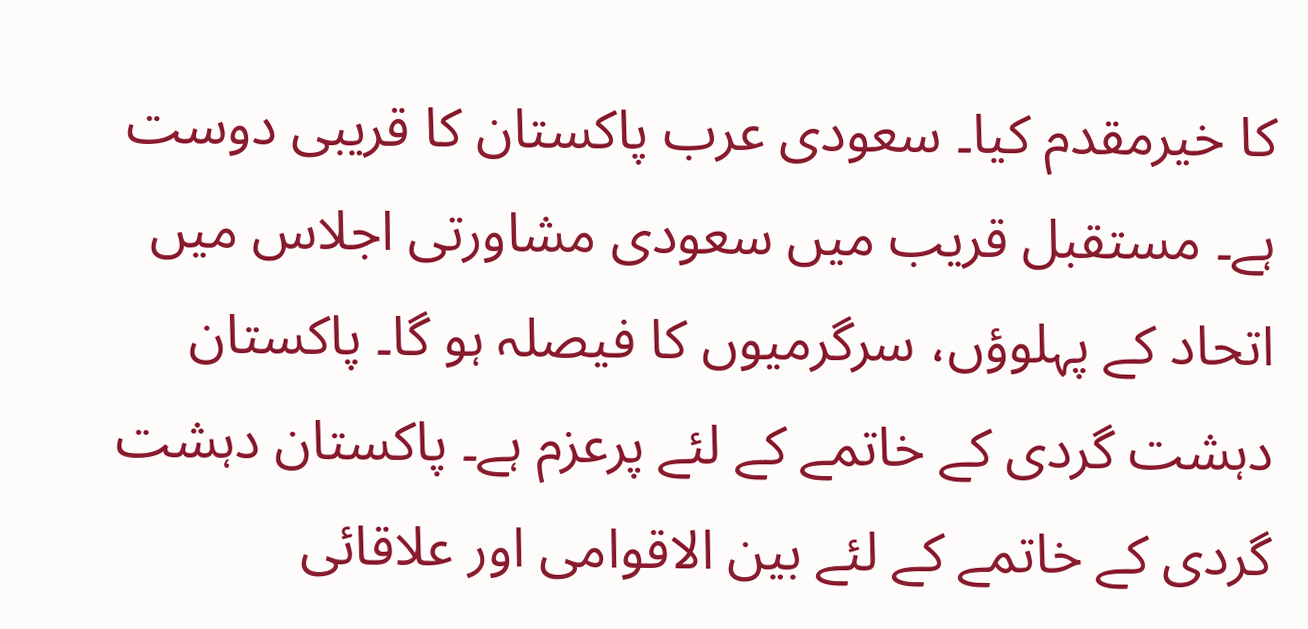کا خیرمقدم کیا۔ سعودی عرب پاکستان کا قریبی دوست ہے۔ مستقبل قریب میں سعودی مشاورتی اجلاس میں اتحاد کے پہلوؤں، سرگرمیوں کا فیصلہ ہو گا۔ پاکستان دہشت گردی کے خاتمے کے لئے پرعزم ہے۔ پاکستان دہشت گردی کے خاتمے کے لئے بین الاقوامی اور علاقائی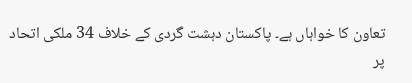تعاون کا خواہاں ہے۔ پاکستان دہشت گردی کے خلاف 34 ملکی اتحاد پر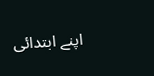اپنے ابتدائی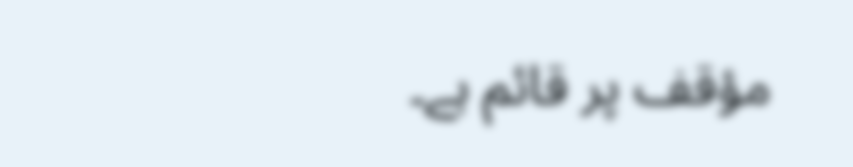مؤقف پر قائم ہے۔